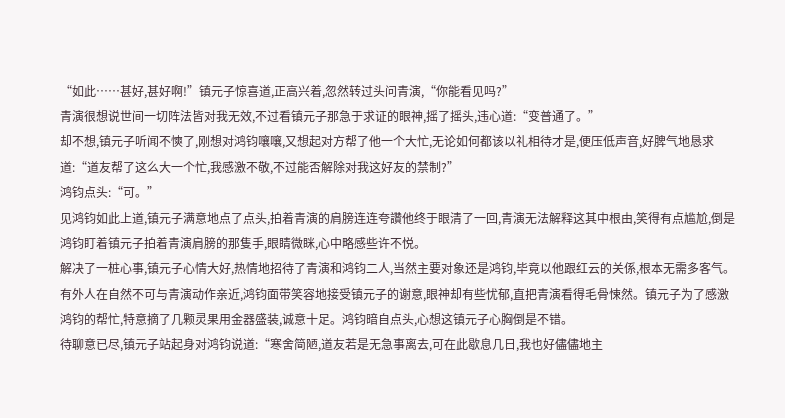“如此……甚好,甚好啊!”镇元子惊喜道,正高兴着,忽然转过头问青演,“你能看见吗?”
青演很想说世间一切阵法皆对我无效,不过看镇元子那急于求证的眼神,摇了摇头,违心道:“变普通了。”
却不想,镇元子听闻不慡了,刚想对鸿钧嚷嚷,又想起对方帮了他一个大忙,无论如何都该以礼相待才是,便压低声音,好脾气地恳求道:“道友帮了这么大一个忙,我感激不敬,不过能否解除对我这好友的禁制?”
鸿钧点头:“可。”
见鸿钧如此上道,镇元子满意地点了点头,拍着青演的肩膀连连夸讚他终于眼清了一回,青演无法解释这其中根由,笑得有点尴尬,倒是鸿钧盯着镇元子拍着青演肩膀的那隻手,眼睛微眯,心中略感些许不悦。
解决了一桩心事,镇元子心情大好,热情地招待了青演和鸿钧二人,当然主要对象还是鸿钧,毕竟以他跟红云的关係,根本无需多客气。
有外人在自然不可与青演动作亲近,鸿钧面带笑容地接受镇元子的谢意,眼神却有些忧郁,直把青演看得毛骨悚然。镇元子为了感激鸿钧的帮忙,特意摘了几颗灵果用金器盛装,诚意十足。鸿钧暗自点头,心想这镇元子心胸倒是不错。
待聊意已尽,镇元子站起身对鸿钧说道:“寒舍简陋,道友若是无急事离去,可在此歇息几日,我也好儘儘地主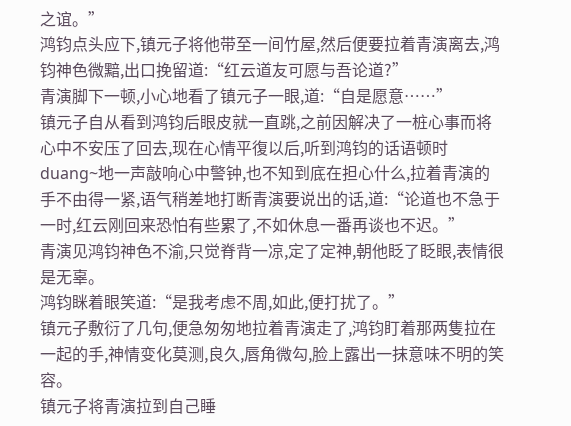之谊。”
鸿钧点头应下,镇元子将他带至一间竹屋,然后便要拉着青演离去,鸿钧神色微黯,出口挽留道:“红云道友可愿与吾论道?”
青演脚下一顿,小心地看了镇元子一眼,道:“自是愿意……”
镇元子自从看到鸿钧后眼皮就一直跳,之前因解决了一桩心事而将心中不安压了回去,现在心情平復以后,听到鸿钧的话语顿时duang~地一声敲响心中警钟,也不知到底在担心什么,拉着青演的手不由得一紧,语气稍差地打断青演要说出的话,道:“论道也不急于一时,红云刚回来恐怕有些累了,不如休息一番再谈也不迟。”
青演见鸿钧神色不渝,只觉脊背一凉,定了定神,朝他眨了眨眼,表情很是无辜。
鸿钧眯着眼笑道:“是我考虑不周,如此,便打扰了。”
镇元子敷衍了几句,便急匆匆地拉着青演走了,鸿钧盯着那两隻拉在一起的手,神情变化莫测,良久,唇角微勾,脸上露出一抹意味不明的笑容。
镇元子将青演拉到自己睡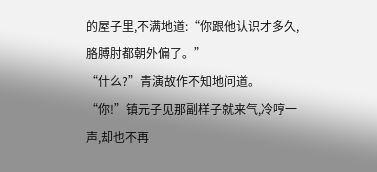的屋子里,不满地道:“你跟他认识才多久,胳膊肘都朝外偏了。”
“什么?”青演故作不知地问道。
“你!”镇元子见那副样子就来气,冷哼一声,却也不再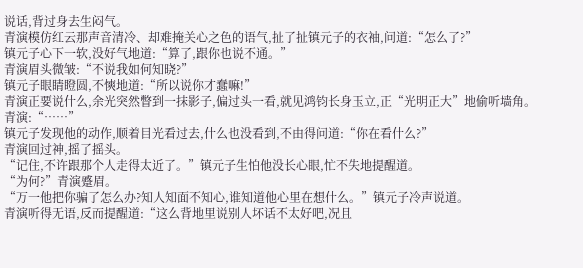说话,背过身去生闷气。
青演模仿红云那声音清冷、却难掩关心之色的语气,扯了扯镇元子的衣袖,问道:“怎么了?”
镇元子心下一软,没好气地道:“算了,跟你也说不通。”
青演眉头微皱:“不说我如何知晓?”
镇元子眼睛瞪圆,不慡地道:“所以说你才蠢嘛!”
青演正要说什么,余光突然瞥到一抹影子,偏过头一看,就见鸿钧长身玉立,正“光明正大”地偷听墙角。
青演:“……”
镇元子发现他的动作,顺着目光看过去,什么也没看到,不由得问道:“你在看什么?”
青演回过神,摇了摇头。
“记住,不许跟那个人走得太近了。”镇元子生怕他没长心眼,忙不失地提醒道。
“为何?”青演蹙眉。
“万一他把你骗了怎么办?知人知面不知心,谁知道他心里在想什么。”镇元子冷声说道。
青演听得无语,反而提醒道:“这么背地里说别人坏话不太好吧,况且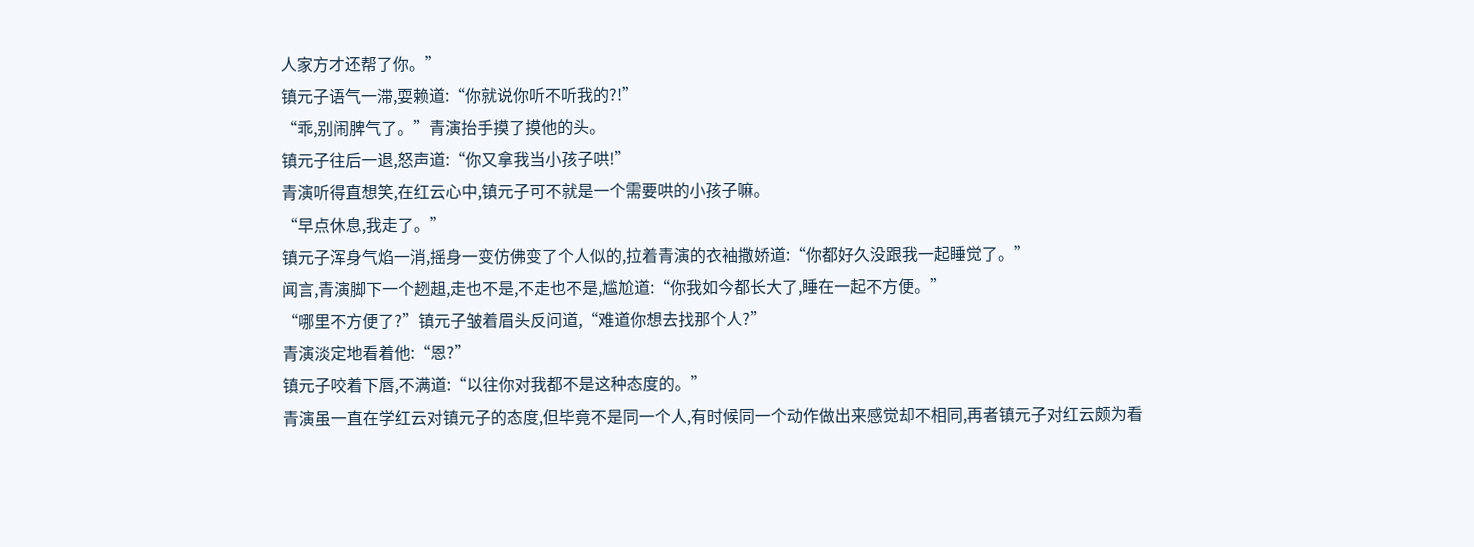人家方才还帮了你。”
镇元子语气一滞,耍赖道:“你就说你听不听我的?!”
“乖,别闹脾气了。”青演抬手摸了摸他的头。
镇元子往后一退,怒声道:“你又拿我当小孩子哄!”
青演听得直想笑,在红云心中,镇元子可不就是一个需要哄的小孩子嘛。
“早点休息,我走了。”
镇元子浑身气焰一消,摇身一变仿佛变了个人似的,拉着青演的衣袖撒娇道:“你都好久没跟我一起睡觉了。”
闻言,青演脚下一个趔趄,走也不是,不走也不是,尴尬道:“你我如今都长大了,睡在一起不方便。”
“哪里不方便了?”镇元子皱着眉头反问道,“难道你想去找那个人?”
青演淡定地看着他:“恩?”
镇元子咬着下唇,不满道:“以往你对我都不是这种态度的。”
青演虽一直在学红云对镇元子的态度,但毕竟不是同一个人,有时候同一个动作做出来感觉却不相同,再者镇元子对红云颇为看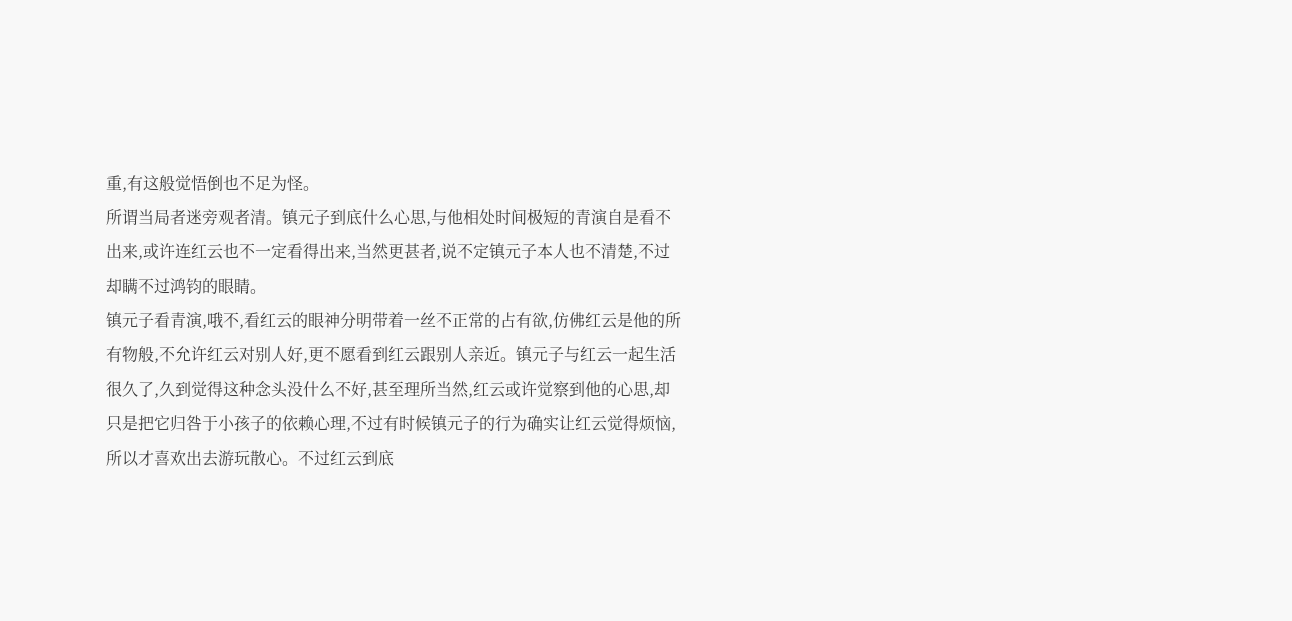重,有这般觉悟倒也不足为怪。
所谓当局者迷旁观者清。镇元子到底什么心思,与他相处时间极短的青演自是看不出来,或许连红云也不一定看得出来,当然更甚者,说不定镇元子本人也不清楚,不过却瞒不过鸿钧的眼睛。
镇元子看青演,哦不,看红云的眼神分明带着一丝不正常的占有欲,仿佛红云是他的所有物般,不允许红云对别人好,更不愿看到红云跟别人亲近。镇元子与红云一起生活很久了,久到觉得这种念头没什么不好,甚至理所当然,红云或许觉察到他的心思,却只是把它归咎于小孩子的依赖心理,不过有时候镇元子的行为确实让红云觉得烦恼,所以才喜欢出去游玩散心。不过红云到底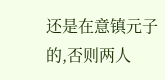还是在意镇元子的,否则两人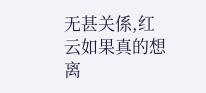无甚关係,红云如果真的想离